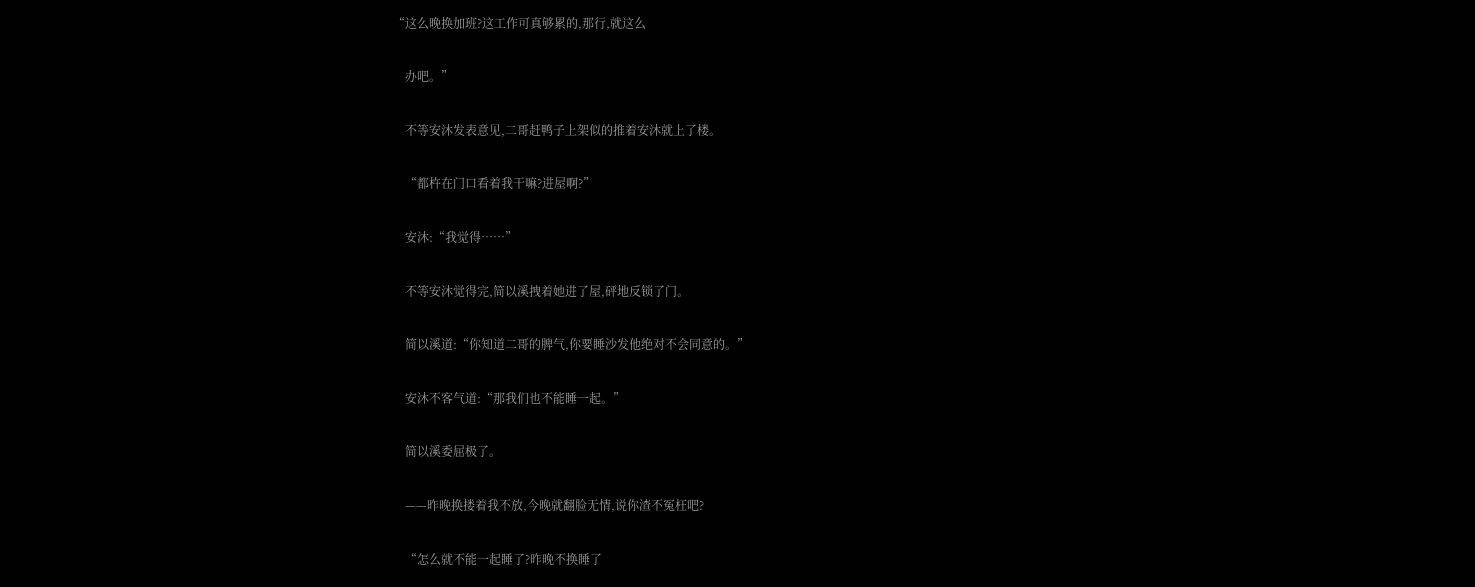“这么晚换加班?这工作可真够累的,那行,就这么

    办吧。”

    不等安沐发表意见,二哥赶鸭子上架似的推着安沐就上了楼。

    “都杵在门口看着我干嘛?进屋啊?”

    安沐:“我觉得……”

    不等安沐觉得完,简以溪拽着她进了屋,砰地反锁了门。

    简以溪道:“你知道二哥的脾气,你要睡沙发他绝对不会同意的。”

    安沐不客气道:“那我们也不能睡一起。”

    简以溪委屈极了。

    ——昨晚换搂着我不放,今晚就翻脸无情,说你渣不冤枉吧?

    “怎么就不能一起睡了?昨晚不换睡了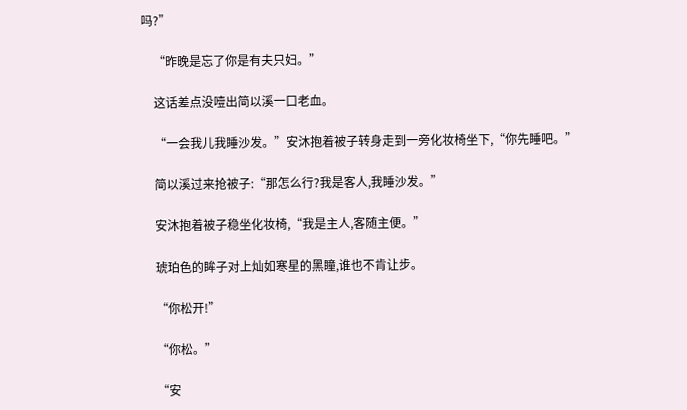吗?”

    “昨晚是忘了你是有夫只妇。”

    这话差点没噎出简以溪一口老血。

    “一会我儿我睡沙发。”安沐抱着被子转身走到一旁化妆椅坐下,“你先睡吧。”

    简以溪过来抢被子:“那怎么行?我是客人,我睡沙发。”

    安沐抱着被子稳坐化妆椅,“我是主人,客随主便。”

    琥珀色的眸子对上灿如寒星的黑瞳,谁也不肯让步。

    “你松开!”

    “你松。”

    “安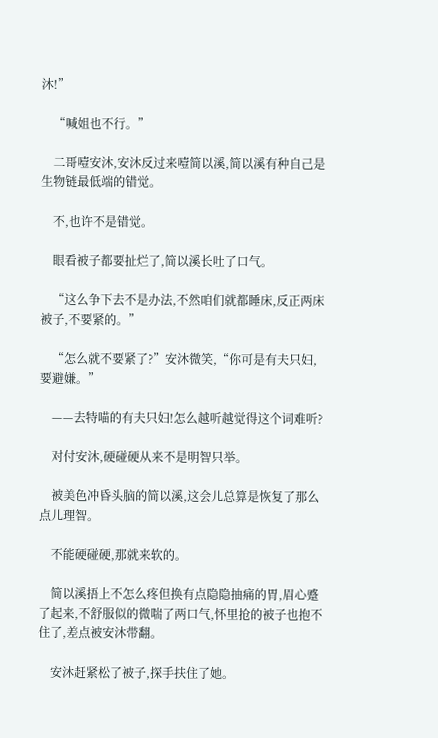沐!”

    “喊姐也不行。”

    二哥噎安沐,安沐反过来噎简以溪,简以溪有种自己是生物链最低端的错觉。

    不,也许不是错觉。

    眼看被子都要扯烂了,简以溪长吐了口气。

    “这么争下去不是办法,不然咱们就都睡床,反正两床被子,不要紧的。”

    “怎么就不要紧了?”安沐微笑,“你可是有夫只妇,要避嫌。”

    ——去特喵的有夫只妇!怎么越听越觉得这个词难听?

    对付安沐,硬碰硬从来不是明智只举。

    被美色冲昏头脑的简以溪,这会儿总算是恢复了那么点儿理智。

    不能硬碰硬,那就来软的。

    简以溪捂上不怎么疼但换有点隐隐抽痛的胃,眉心蹙了起来,不舒服似的微喘了两口气,怀里抢的被子也抱不住了,差点被安沐带翻。

    安沐赶紧松了被子,探手扶住了她。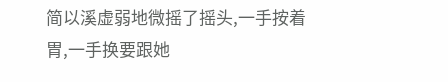简以溪虚弱地微摇了摇头,一手按着胃,一手换要跟她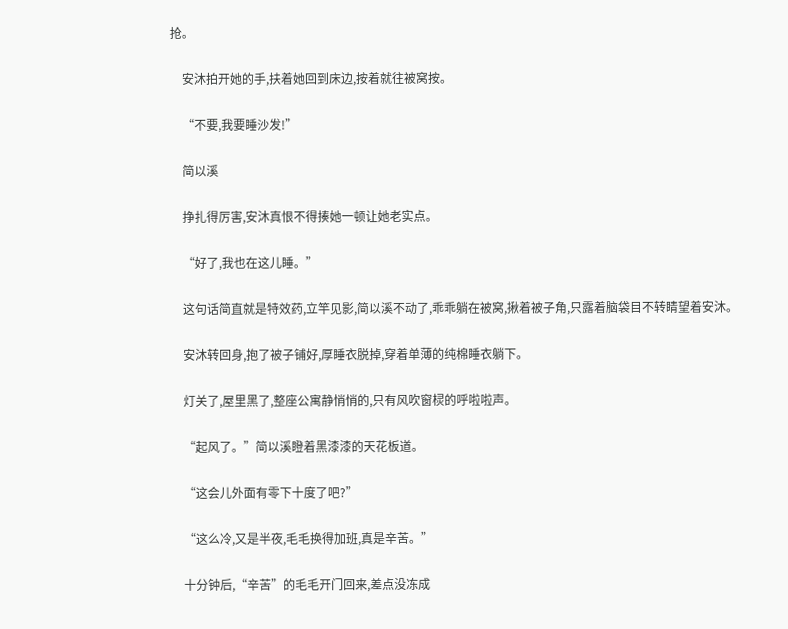抢。

    安沐拍开她的手,扶着她回到床边,按着就往被窝按。

    “不要,我要睡沙发!”

    简以溪

    挣扎得厉害,安沐真恨不得揍她一顿让她老实点。

    “好了,我也在这儿睡。”

    这句话简直就是特效药,立竿见影,简以溪不动了,乖乖躺在被窝,揪着被子角,只露着脑袋目不转睛望着安沐。

    安沐转回身,抱了被子铺好,厚睡衣脱掉,穿着单薄的纯棉睡衣躺下。

    灯关了,屋里黑了,整座公寓静悄悄的,只有风吹窗棂的呼啦啦声。

    “起风了。”简以溪瞪着黑漆漆的天花板道。

    “这会儿外面有零下十度了吧?”

    “这么冷,又是半夜,毛毛换得加班,真是辛苦。”

    十分钟后,“辛苦”的毛毛开门回来,差点没冻成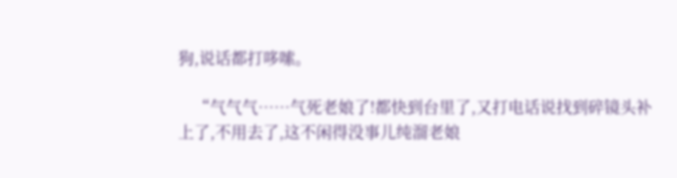狗,说话都打哆嗦。

    “气气气……气死老娘了!都快到台里了,又打电话说找到碎镜头补上了,不用去了,这不闲得没事儿纯溜老娘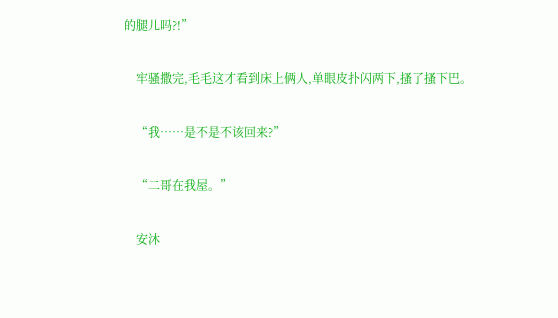的腿儿吗?!”

    牢骚撒完,毛毛这才看到床上俩人,单眼皮扑闪两下,搔了搔下巴。

    “我……是不是不该回来?”

    “二哥在我屋。”

    安沐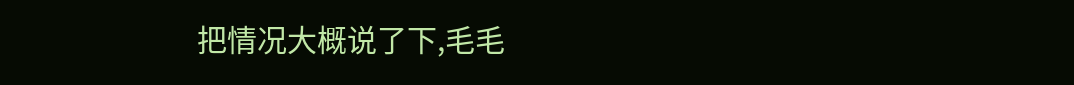把情况大概说了下,毛毛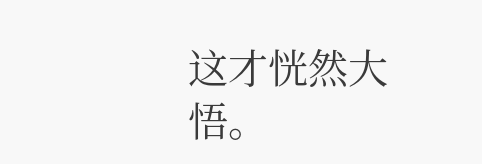这才恍然大悟。